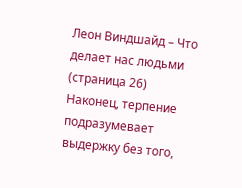Леон Виндшайд – Что делает нас людьми (страница 26)
Наконец, терпение подразумевает выдержку без того,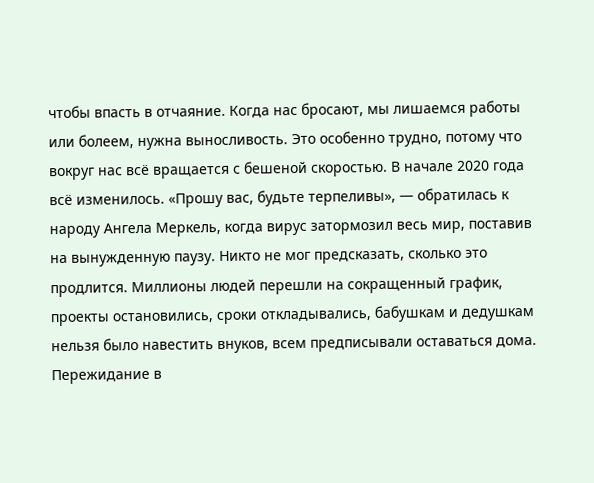чтобы впасть в отчаяние. Когда нас бросают, мы лишаемся работы или болеем, нужна выносливость. Это особенно трудно, потому что вокруг нас всё вращается с бешеной скоростью. В начале 2020 года всё изменилось. «Прошу вас, будьте терпеливы», — обратилась к народу Ангела Меркель, когда вирус затормозил весь мир, поставив на вынужденную паузу. Никто не мог предсказать, сколько это продлится. Миллионы людей перешли на сокращенный график, проекты остановились, сроки откладывались, бабушкам и дедушкам нельзя было навестить внуков, всем предписывали оставаться дома. Пережидание в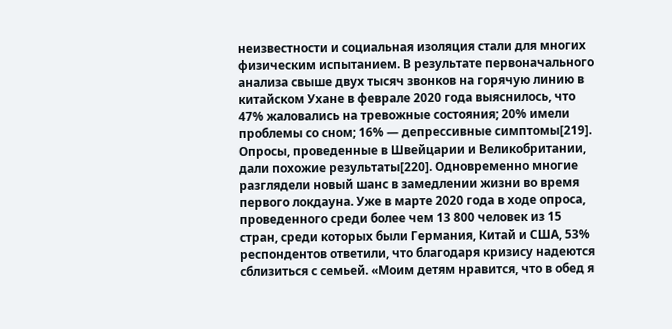неизвестности и социальная изоляция стали для многих физическим испытанием. В результате первоначального анализа свыше двух тысяч звонков на горячую линию в китайском Ухане в феврале 2020 года выяснилось, что 47% жаловались на тревожные состояния; 20% имели проблемы со сном; 16% — депрессивные симптомы[219]. Опросы, проведенные в Швейцарии и Великобритании, дали похожие результаты[220]. Одновременно многие разглядели новый шанс в замедлении жизни во время первого локдауна. Уже в марте 2020 года в ходе опроса, проведенного среди более чем 13 800 человек из 15 стран, среди которых были Германия, Китай и США, 53% респондентов ответили, что благодаря кризису надеются сблизиться с семьей. «Моим детям нравится, что в обед я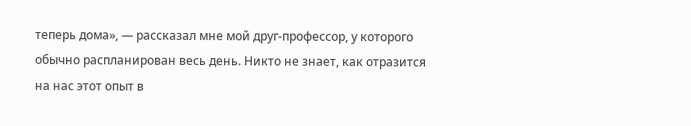теперь дома», — рассказал мне мой друг-профессор, у которого обычно распланирован весь день. Никто не знает, как отразится на нас этот опыт в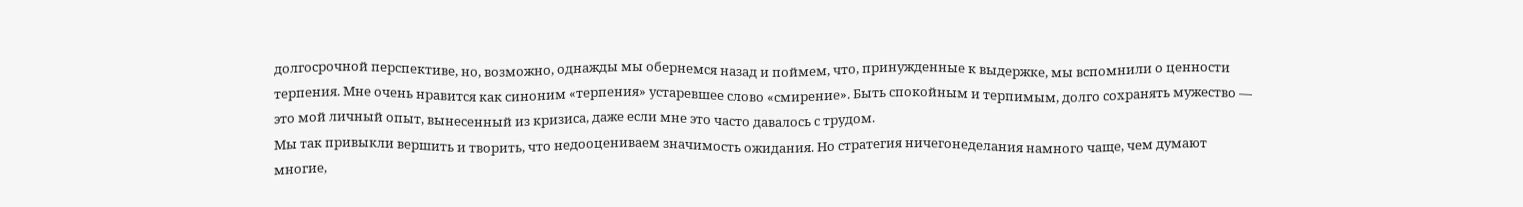долгосрочной перспективе, но, возможно, однажды мы обернемся назад и поймем, что, принужденные к выдержке, мы вспомнили о ценности терпения. Мне очень нравится как синоним «терпения» устаревшее слово «смирение». Быть спокойным и терпимым, долго сохранять мужество — это мой личный опыт, вынесенный из кризиса, даже если мне это часто давалось с трудом.
Мы так привыкли вершить и творить, что недооцениваем значимость ожидания. Но стратегия ничегонеделания намного чаще, чем думают многие,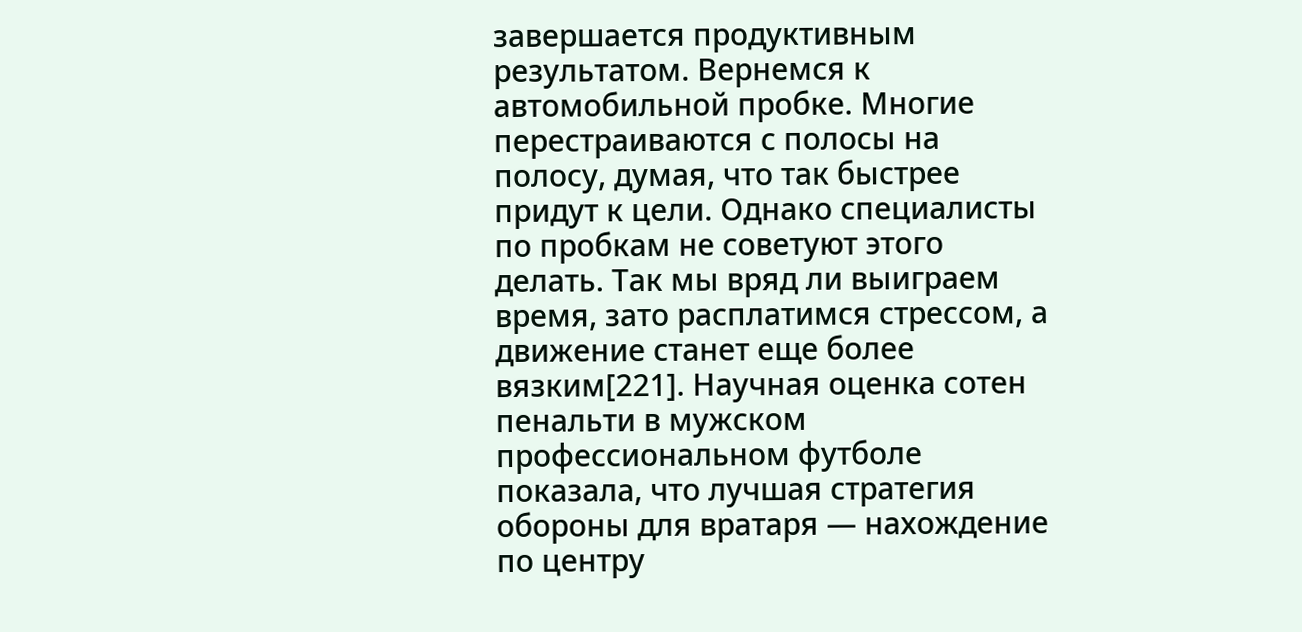завершается продуктивным результатом. Вернемся к автомобильной пробке. Многие перестраиваются с полосы на полосу, думая, что так быстрее придут к цели. Однако специалисты по пробкам не советуют этого делать. Так мы вряд ли выиграем время, зато расплатимся стрессом, а движение станет еще более вязким[221]. Научная оценка сотен пенальти в мужском профессиональном футболе показала, что лучшая стратегия обороны для вратаря — нахождение по центру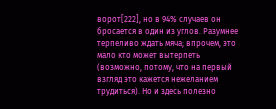ворот[222], но в 94% случаев он бросается в один из углов. Разумнее терпеливо ждать мяча; впрочем, это мало кто может вытерпеть (возможно, потому, что на первый взгляд это кажется нежеланием трудиться). Но и здесь полезно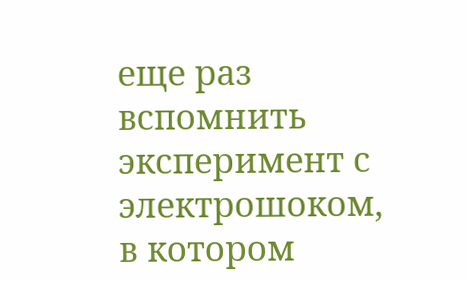еще раз вспомнить эксперимент с электрошоком, в котором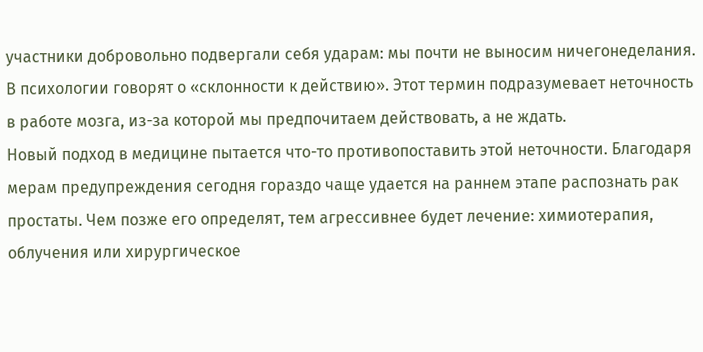участники добровольно подвергали себя ударам: мы почти не выносим ничегонеделания. В психологии говорят о «склонности к действию». Этот термин подразумевает неточность в работе мозга, из-за которой мы предпочитаем действовать, а не ждать.
Новый подход в медицине пытается что-то противопоставить этой неточности. Благодаря мерам предупреждения сегодня гораздо чаще удается на раннем этапе распознать рак простаты. Чем позже его определят, тем агрессивнее будет лечение: химиотерапия, облучения или хирургическое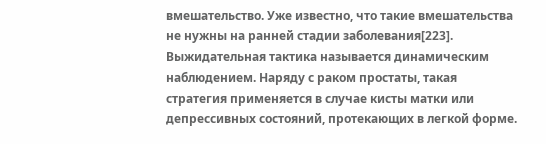вмешательство. Уже известно, что такие вмешательства не нужны на ранней стадии заболевания[223]. Выжидательная тактика называется динамическим наблюдением. Наряду с раком простаты, такая стратегия применяется в случае кисты матки или депрессивных состояний, протекающих в легкой форме.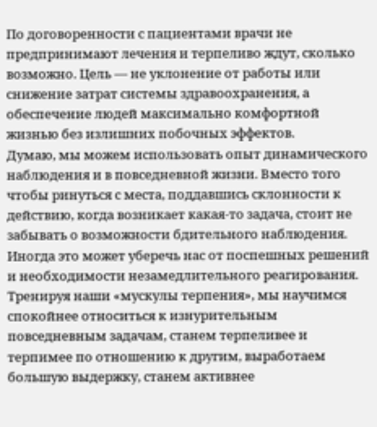По договоренности с пациентами врачи не предпринимают лечения и терпеливо ждут, сколько возможно. Цель — не уклонение от работы или снижение затрат системы здравоохранения, а обеспечение людей максимально комфортной жизнью без излишних побочных эффектов.
Думаю, мы можем использовать опыт динамического наблюдения и в повседневной жизни. Вместо того чтобы ринуться с места, поддавшись склонности к действию, когда возникает какая-то задача, стоит не забывать о возможности бдительного наблюдения. Иногда это может уберечь нас от поспешных решений и необходимости незамедлительного реагирования.
Тренируя наши «мускулы терпения», мы научимся спокойнее относиться к изнурительным повседневным задачам, станем терпеливее и терпимее по отношению к другим, выработаем большую выдержку, станем активнее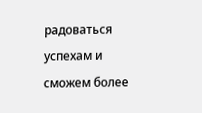радоваться успехам и сможем более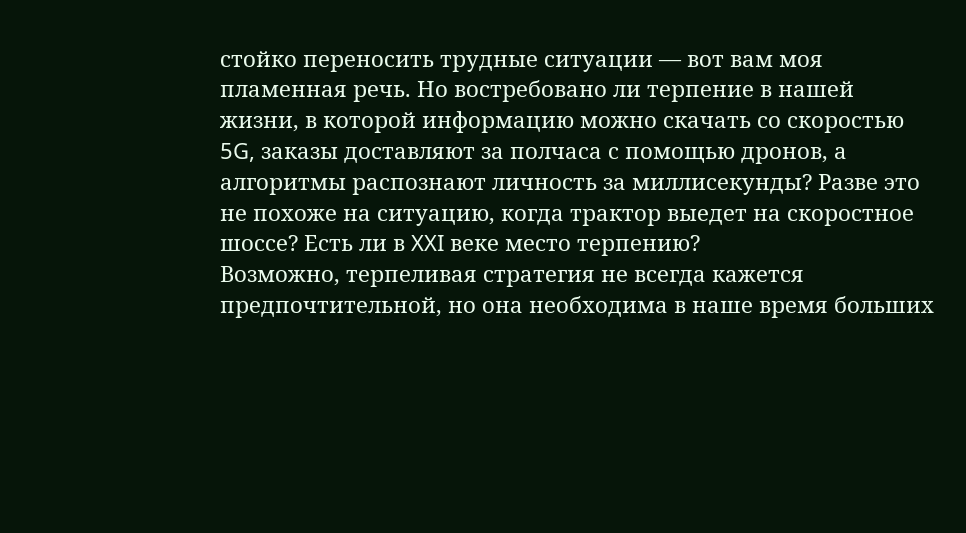стойко переносить трудные ситуации — вот вам моя пламенная речь. Но востребовано ли терпение в нашей жизни, в которой информацию можно скачать со скоростью 5G, заказы доставляют за полчаса с помощью дронов, а алгоритмы распознают личность за миллисекунды? Разве это не похоже на ситуацию, когда трактор выедет на скоростное шоссе? Есть ли в XXI веке место терпению?
Возможно, терпеливая стратегия не всегда кажется предпочтительной, но она необходима в наше время больших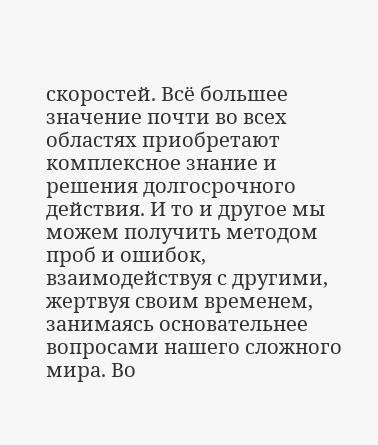скоростей. Всё большее значение почти во всех областях приобретают комплексное знание и решения долгосрочного действия. И то и другое мы можем получить методом проб и ошибок, взаимодействуя с другими, жертвуя своим временем, занимаясь основательнее вопросами нашего сложного мира. Во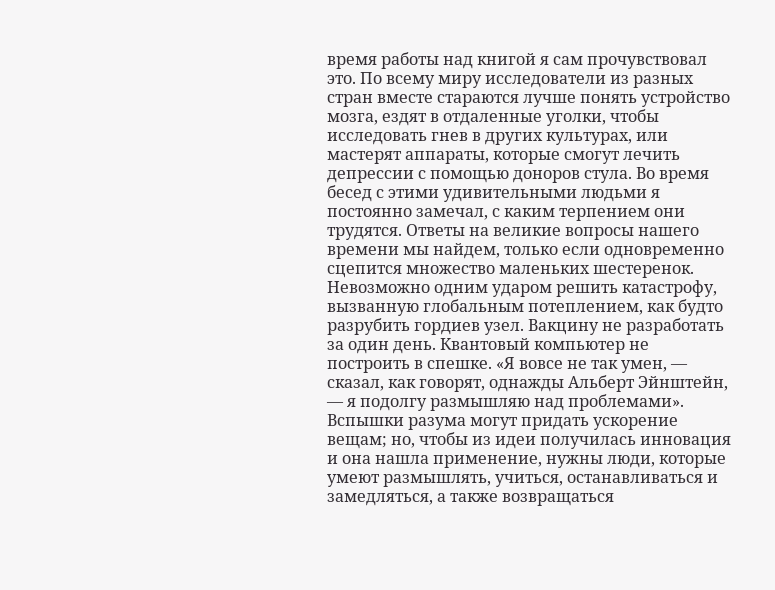время работы над книгой я сам прочувствовал это. По всему миру исследователи из разных стран вместе стараются лучше понять устройство мозга, ездят в отдаленные уголки, чтобы исследовать гнев в других культурах, или мастерят аппараты, которые смогут лечить депрессии с помощью доноров стула. Во время бесед с этими удивительными людьми я постоянно замечал, с каким терпением они трудятся. Ответы на великие вопросы нашего времени мы найдем, только если одновременно сцепится множество маленьких шестеренок. Невозможно одним ударом решить катастрофу, вызванную глобальным потеплением, как будто разрубить гордиев узел. Вакцину не разработать за один день. Квантовый компьютер не построить в спешке. «Я вовсе не так умен, — сказал, как говорят, однажды Альберт Эйнштейн, — я подолгу размышляю над проблемами». Вспышки разума могут придать ускорение вещам; но, чтобы из идеи получилась инновация и она нашла применение, нужны люди, которые умеют размышлять, учиться, останавливаться и замедляться, а также возвращаться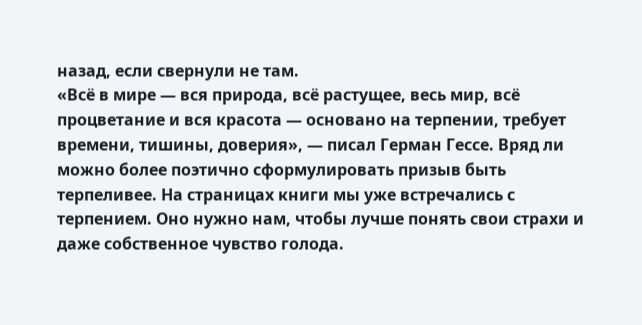назад, если свернули не там.
«Всё в мире — вся природа, всё растущее, весь мир, всё процветание и вся красота — основано на терпении, требует времени, тишины, доверия», — писал Герман Гессе. Вряд ли можно более поэтично сформулировать призыв быть терпеливее. На страницах книги мы уже встречались с терпением. Оно нужно нам, чтобы лучше понять свои страхи и даже собственное чувство голода.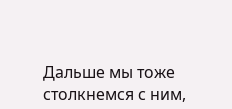Дальше мы тоже столкнемся с ним,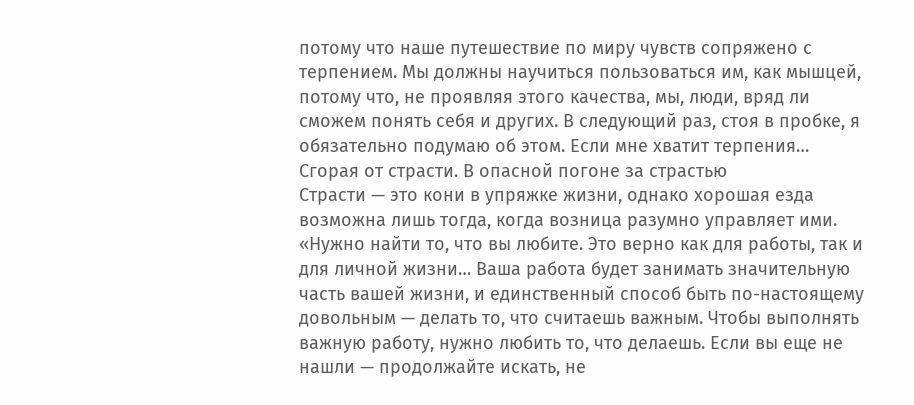потому что наше путешествие по миру чувств сопряжено с терпением. Мы должны научиться пользоваться им, как мышцей, потому что, не проявляя этого качества, мы, люди, вряд ли сможем понять себя и других. В следующий раз, стоя в пробке, я обязательно подумаю об этом. Если мне хватит терпения…
Сгорая от страсти. В опасной погоне за страстью
Страсти — это кони в упряжке жизни, однако хорошая езда возможна лишь тогда, когда возница разумно управляет ими.
«Нужно найти то, что вы любите. Это верно как для работы, так и для личной жизни… Ваша работа будет занимать значительную часть вашей жизни, и единственный способ быть по-настоящему довольным — делать то, что считаешь важным. Чтобы выполнять важную работу, нужно любить то, что делаешь. Если вы еще не нашли — продолжайте искать, не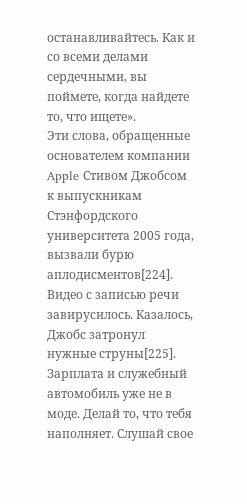останавливайтесь. Как и со всеми делами сердечными, вы поймете, когда найдете то, что ищете».
Эти слова, обращенные основателем компании Apple Стивом Джобсом к выпускникам Стэнфордского университета 2005 года, вызвали бурю аплодисментов[224]. Видео с записью речи завирусилось. Казалось, Джобс затронул нужные струны[225]. Зарплата и служебный автомобиль уже не в моде. Делай то, что тебя наполняет. Слушай свое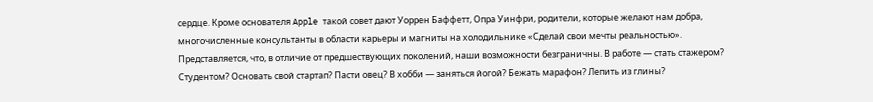сердце. Кроме основателя Apple такой совет дают Уоррен Баффетт, Опра Уинфри, родители, которые желают нам добра, многочисленные консультанты в области карьеры и магниты на холодильнике «Сделай свои мечты реальностью».
Представляется, что, в отличие от предшествующих поколений, наши возможности безграничны. В работе — стать стажером? Студентом? Основать свой стартап? Пасти овец? В хобби — заняться йогой? Бежать марафон? Лепить из глины?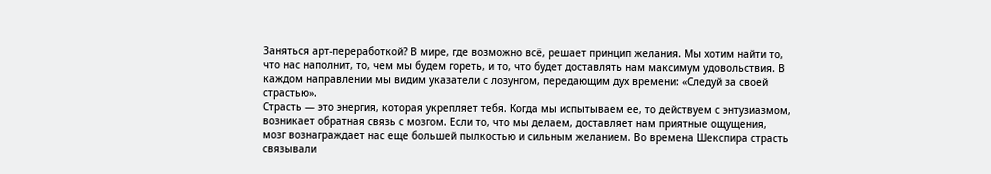Заняться арт-переработкой? В мире, где возможно всё, решает принцип желания. Мы хотим найти то, что нас наполнит, то, чем мы будем гореть, и то, что будет доставлять нам максимум удовольствия. В каждом направлении мы видим указатели с лозунгом, передающим дух времени: «Следуй за своей страстью».
Страсть — это энергия, которая укрепляет тебя. Когда мы испытываем ее, то действуем с энтузиазмом, возникает обратная связь с мозгом. Если то, что мы делаем, доставляет нам приятные ощущения, мозг вознаграждает нас еще большей пылкостью и сильным желанием. Во времена Шекспира страсть связывали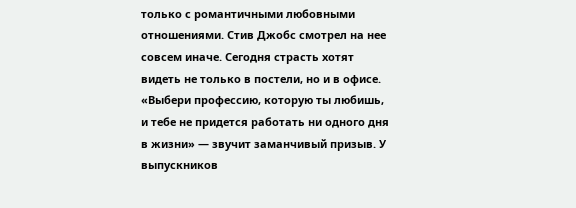только с романтичными любовными отношениями. Стив Джобс смотрел на нее совсем иначе. Сегодня страсть хотят видеть не только в постели, но и в офисе. «Выбери профессию, которую ты любишь, и тебе не придется работать ни одного дня в жизни» — звучит заманчивый призыв. У выпускников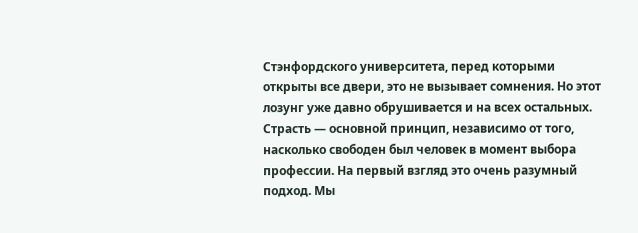Стэнфордского университета, перед которыми открыты все двери, это не вызывает сомнения. Но этот лозунг уже давно обрушивается и на всех остальных. Страсть — основной принцип, независимо от того, насколько свободен был человек в момент выбора профессии. На первый взгляд это очень разумный подход. Мы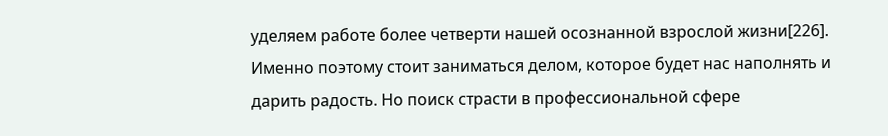уделяем работе более четверти нашей осознанной взрослой жизни[226]. Именно поэтому стоит заниматься делом, которое будет нас наполнять и дарить радость. Но поиск страсти в профессиональной сфере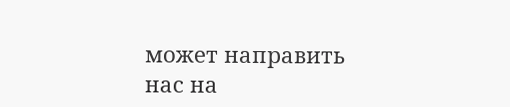может направить нас на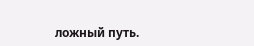ложный путь.